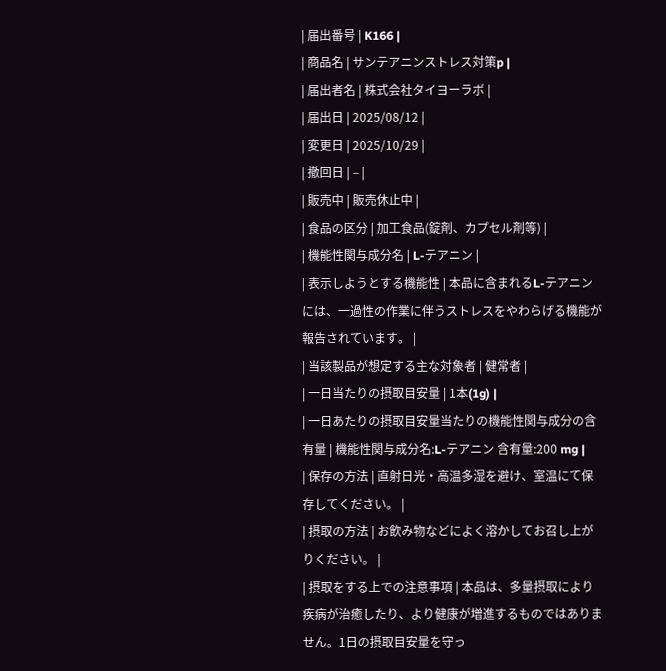| 届出番号 | K166 |
| 商品名 | サンテアニンストレス対策p |
| 届出者名 | 株式会社タイヨーラボ |
| 届出日 | 2025/08/12 |
| 変更日 | 2025/10/29 |
| 撤回日 | – |
| 販売中 | 販売休止中 |
| 食品の区分 | 加工食品(錠剤、カプセル剤等) |
| 機能性関与成分名 | L-テアニン |
| 表示しようとする機能性 | 本品に含まれるL-テアニンには、一過性の作業に伴うストレスをやわらげる機能が報告されています。 |
| 当該製品が想定する主な対象者 | 健常者 |
| 一日当たりの摂取目安量 | 1本(1g) |
| 一日あたりの摂取目安量当たりの機能性関与成分の含有量 | 機能性関与成分名:L-テアニン 含有量:200 mg |
| 保存の方法 | 直射日光・高温多湿を避け、室温にて保存してください。 |
| 摂取の方法 | お飲み物などによく溶かしてお召し上がりください。 |
| 摂取をする上での注意事項 | 本品は、多量摂取により疾病が治癒したり、より健康が増進するものではありません。1日の摂取目安量を守っ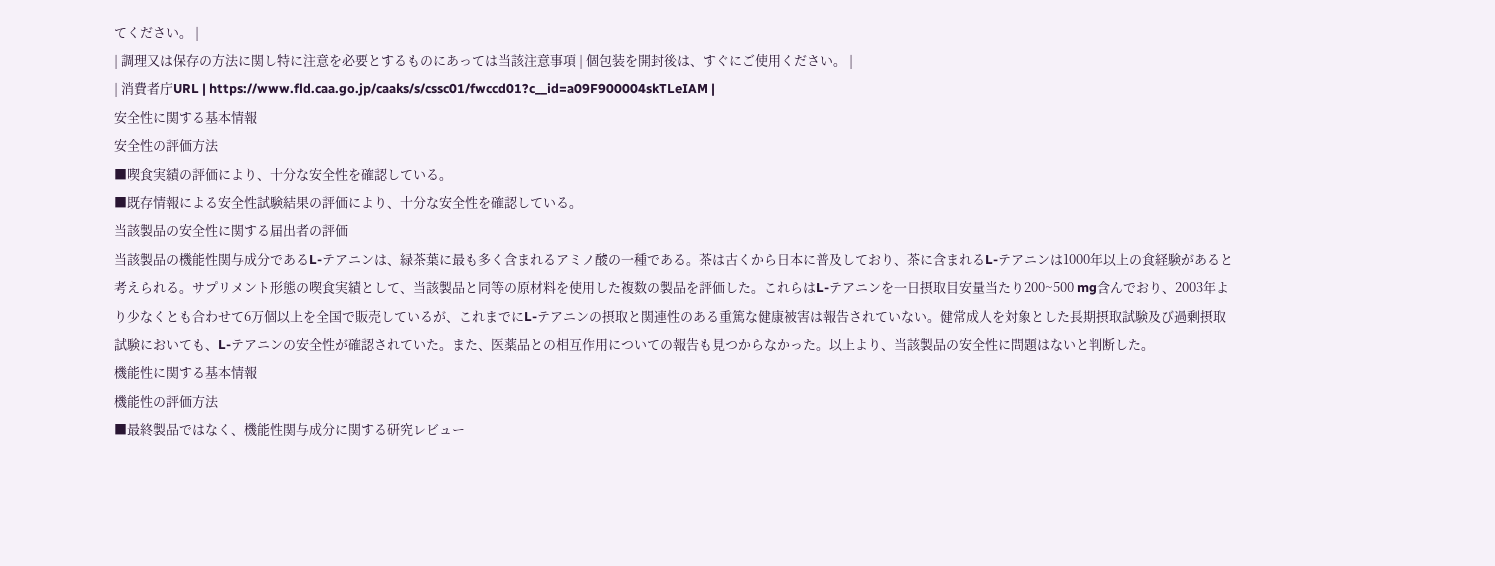てください。 |
| 調理又は保存の方法に関し特に注意を必要とするものにあっては当該注意事項 | 個包装を開封後は、すぐにご使用ください。 |
| 消費者庁URL | https://www.fld.caa.go.jp/caaks/s/cssc01/fwccd01?c__id=a09F900004skTLeIAM |
安全性に関する基本情報
安全性の評価方法
■喫食実績の評価により、十分な安全性を確認している。
■既存情報による安全性試験結果の評価により、十分な安全性を確認している。
当該製品の安全性に関する届出者の評価
当該製品の機能性関与成分であるL-テアニンは、緑茶葉に最も多く含まれるアミノ酸の一種である。茶は古くから日本に普及しており、茶に含まれるL-テアニンは1000年以上の食経験があると考えられる。サプリメント形態の喫食実績として、当該製品と同等の原材料を使用した複数の製品を評価した。これらはL-テアニンを一日摂取目安量当たり200~500 mg含んでおり、2003年より少なくとも合わせて6万個以上を全国で販売しているが、これまでにL-テアニンの摂取と関連性のある重篤な健康被害は報告されていない。健常成人を対象とした長期摂取試験及び過剰摂取試験においても、L-テアニンの安全性が確認されていた。また、医薬品との相互作用についての報告も見つからなかった。以上より、当該製品の安全性に問題はないと判断した。
機能性に関する基本情報
機能性の評価方法
■最終製品ではなく、機能性関与成分に関する研究レビュー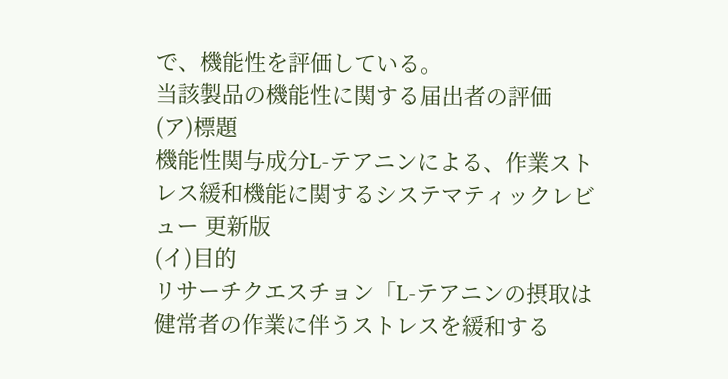で、機能性を評価している。
当該製品の機能性に関する届出者の評価
(ア)標題
機能性関与成分L-テアニンによる、作業ストレス緩和機能に関するシステマティックレビュー 更新版
(イ)目的
リサーチクエスチョン「L-テアニンの摂取は健常者の作業に伴うストレスを緩和する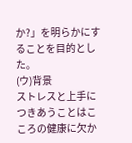か?」を明らかにすることを目的とした。
(ウ)背景
ストレスと上手につきあうことはこころの健康に欠か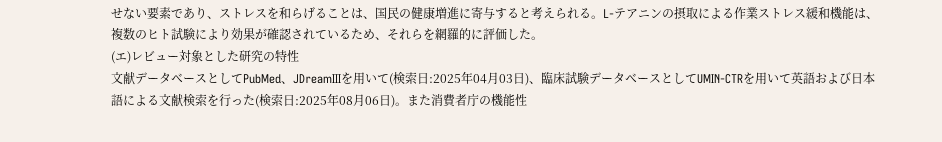せない要素であり、ストレスを和らげることは、国民の健康増進に寄与すると考えられる。L-テアニンの摂取による作業ストレス緩和機能は、複数のヒト試験により効果が確認されているため、それらを網羅的に評価した。
(エ)レビュー対象とした研究の特性
文献データベースとしてPubMed、JDreamⅢを用いて(検索日:2025年04月03日)、臨床試験データベースとしてUMIN-CTRを用いて英語および日本語による文献検索を行った(検索日:2025年08月06日)。また消費者庁の機能性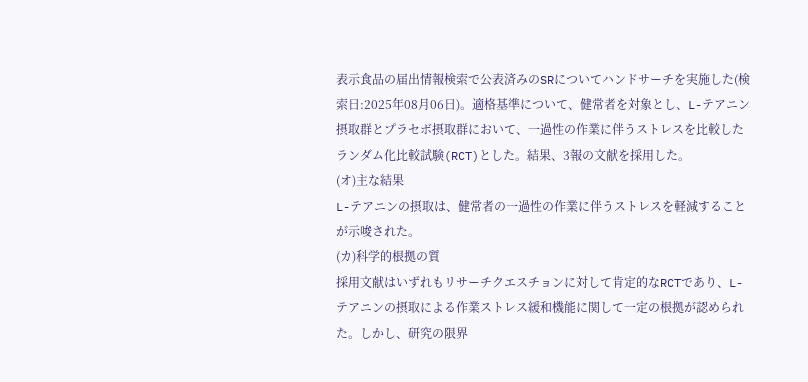表示食品の届出情報検索で公表済みのSRについてハンドサーチを実施した(検索日:2025年08月06日)。適格基準について、健常者を対象とし、L-テアニン摂取群とプラセボ摂取群において、一過性の作業に伴うストレスを比較したランダム化比較試験(RCT)とした。結果、3報の文献を採用した。
(オ)主な結果
L-テアニンの摂取は、健常者の一過性の作業に伴うストレスを軽減することが示唆された。
(カ)科学的根拠の質
採用文献はいずれもリサーチクエスチョンに対して肯定的なRCTであり、L-テアニンの摂取による作業ストレス緩和機能に関して一定の根拠が認められた。しかし、研究の限界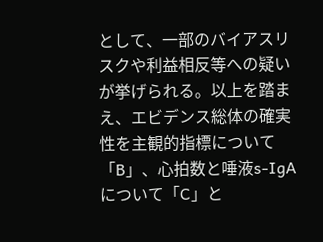として、一部のバイアスリスクや利益相反等への疑いが挙げられる。以上を踏まえ、エビデンス総体の確実性を主観的指標について「B」、心拍数と唾液s-IgAについて「C」と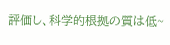評価し、科学的根拠の質は低~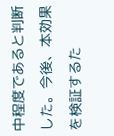中程度であると判断した。今後、本効果を検証するた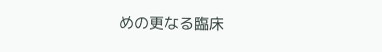めの更なる臨床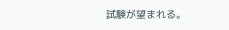試験が望まれる。